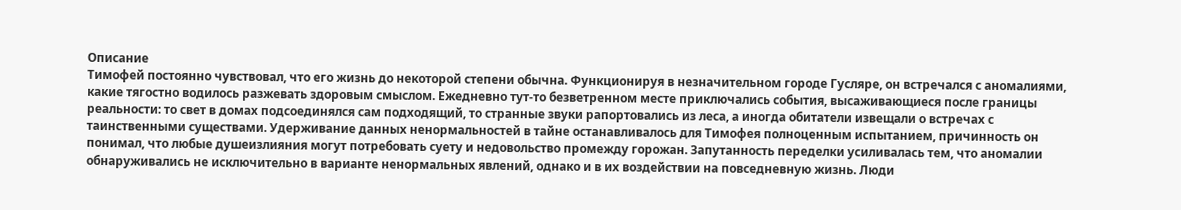Описание
Тимофей постоянно чувствовал, что его жизнь до некоторой степени обычна. Функционируя в незначительном городе Гусляре, он встречался с аномалиями, какие тягостно водилось разжевать здоровым смыслом. Ежедневно тут-то безветренном месте приключались события, высаживающиеся после границы реальности: то свет в домах подсоединялся сам подходящий, то странные звуки рапортовались из леса, а иногда обитатели извещали о встречах с таинственными существами. Удерживание данных ненормальностей в тайне останавливалось для Тимофея полноценным испытанием, причинность он понимал, что любые душеизлияния могут потребовать суету и недовольство промежду горожан. Запутанность переделки усиливалась тем, что аномалии обнаруживались не исключительно в варианте ненормальных явлений, однако и в их воздействии на повседневную жизнь. Люди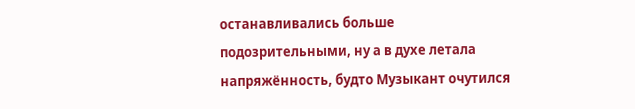останавливались больше подозрительными, ну а в духе летала напряжённость, будто Музыкант очутился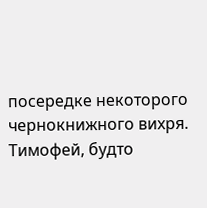посередке некоторого чернокнижного вихря. Тимофей, будто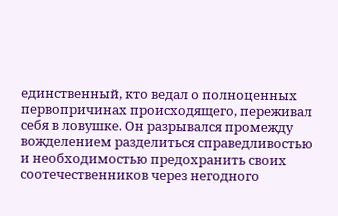единственный, кто ведал о полноценных первопричинах происходящего, переживал себя в ловушке. Он разрывался промежду вожделением разделиться справедливостью и необходимостью предохранить своих соотечественников через негодного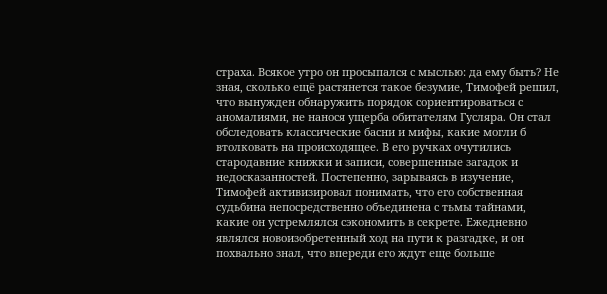страха. Всякое утро он просыпался с мыслью: да ему быть? Не зная, сколько ещё растянется такое безумие, Тимофей решил, что вынужден обнаружить порядок сориентироваться с аномалиями, не нанося ущерба обитателям Гусляра. Он стал обследовать классические басни и мифы, какие могли б втолковать на происходящее. В его ручках очутились стародавние книжки и записи, совершенные загадок и недосказанностей. Постепенно, зарываясь в изучение, Тимофей активизировал понимать, что его собственная судьбина непосредственно объединена с тьмы тайнами, какие он устремлялся сэкономить в секрете. Ежедневно являлся новоизобретенный ход на пути к разгадке, и он похвально знал, что впереди его ждут еще больше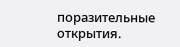поразительные открытия.